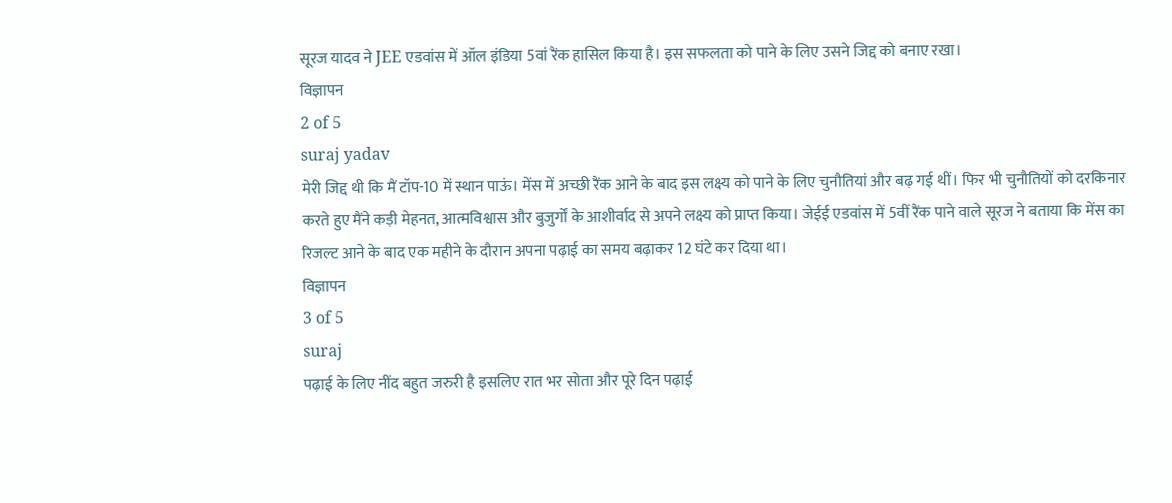सूरज यादव ने JEE एडवांस में ऑल इंडिया 5वां रैंक हासिल किया है। इस सफलता को पाने के लिए उसने जिद्द को बनाए रखा।
विज्ञापन
2 of 5
suraj yadav
मेरी जिद्द थी कि मैं टॉप-10 में स्थान पाऊं। मेंस में अच्छी रैंक आने के बाद इस लक्ष्य को पाने के लिए चुनौतियां और बढ़ गई थीं। फिर भी चुनौतियों को दरकिनार करते हुए मैंने कड़ी मेहनत, आत्मविश्वास और बुजुर्गों के आशीर्वाद से अपने लक्ष्य को प्राप्त किया। जेईई एडवांस में 5वीं रैंक पाने वाले सूरज ने बताया कि मेंस का रिजल्ट आने के बाद एक महीने के दौरान अपना पढ़ाई का समय बढ़ाकर 12 घंटे कर दिया था।
विज्ञापन
3 of 5
suraj
पढ़ाई के लिए नींद बहुत जरुरी है इसलिए रात भर सोता और पूरे दिन पढ़ाई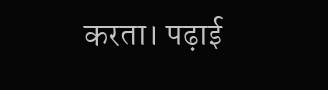करता। पढ़ाई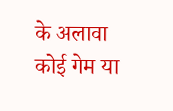के अलावा कोई गेम या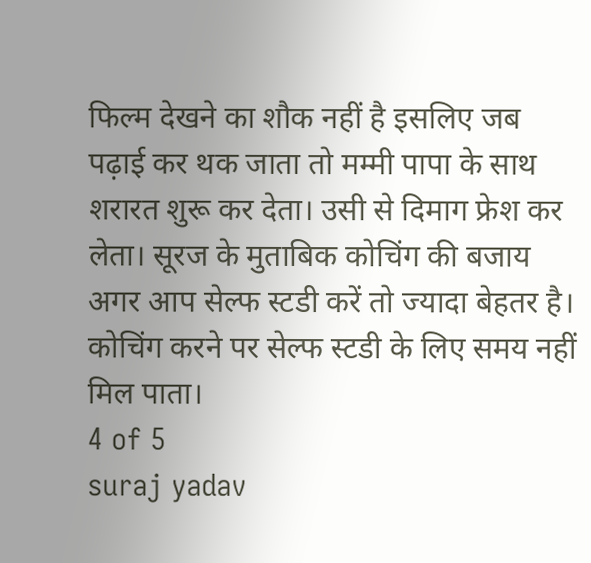फिल्म देखने का शौक नहीं है इसलिए जब पढ़ाई कर थक जाता तो मम्मी पापा के साथ शरारत शुरू कर देता। उसी से दिमाग फ्रेश कर लेता। सूरज के मुताबिक कोचिंग की बजाय अगर आप सेल्फ स्टडी करें तो ज्यादा बेहतर है। कोचिंग करने पर सेल्फ स्टडी के लिए समय नहीं मिल पाता।
4 of 5
suraj yadav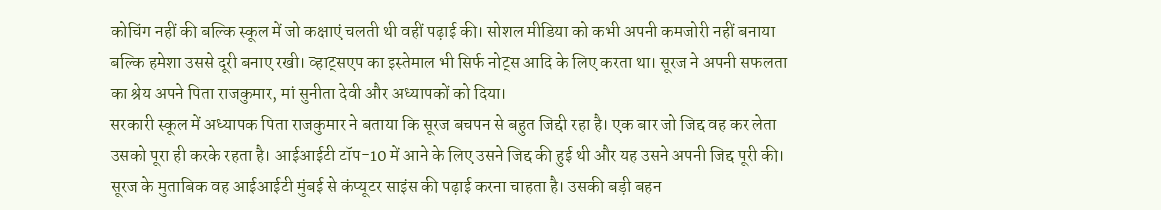कोचिंग नहीं की बल्कि स्कूल में जो कक्षाएं चलती थी वहीं पढ़ाई की। सोशल मीडिया को कभी अपनी कमजोरी नहीं बनाया बल्कि हमेशा उससे दूरी बनाए रखी। व्हाट्सएप का इस्तेमाल भी सिर्फ नोट्स आदि के लिए करता था। सूरज ने अपनी सफलता का श्रेय अपने पिता राजकुमार, मां सुनीता देवी और अध्यापकों को दिया।
सरकारी स्कूल में अध्यापक पिता राजकुमार ने बताया कि सूरज बचपन से बहुत जिद्दी रहा है। एक बार जो जिद्द वह कर लेता उसको पूरा ही करके रहता है। आईआईटी टॉप-10 में आने के लिए उसने जिद्द की हुई थी और यह उसने अपनी जिद्द पूरी की। सूरज के मुताबिक वह आईआईटी मुंबई से कंप्यूटर साइंस की पढ़ाई करना चाहता है। उसकी बड़ी बहन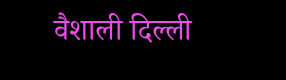वैशाली दिल्ली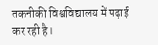तकनीकी विश्वविद्यालय में पढ़ाई कर रही है।